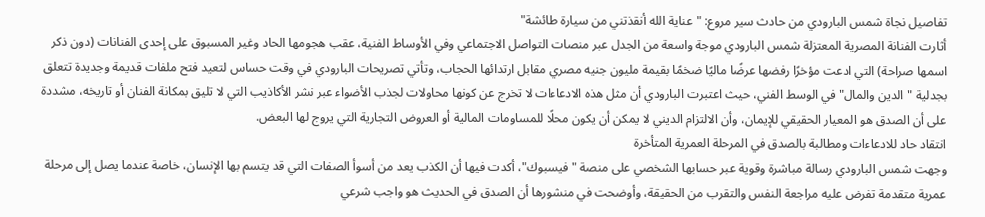تفاصيل نجاة شمس البارودي من حادث سير مروع: "عناية الله أنقذتني من سيارة طائشة"
أثارت الفنانة المصرية المعتزلة شمس البارودي موجة واسعة من الجدل عبر منصات التواصل الاجتماعي وفي الأوساط الفنية، عقب هجومها الحاد وغير المسبوق على إحدى الفنانات (دون ذكر اسمها صراحة) التي ادعت مؤخرًا رفضها عرضًا ماليًا ضخمًا بقيمة مليون جنيه مصري مقابل ارتدائها الحجاب، وتأتي تصريحات البارودي في وقت حساس لتعيد فتح ملفات قديمة وجديدة تتعلق بجدلية "الدين والمال" في الوسط الفني، حيث اعتبرت البارودي أن مثل هذه الادعاءات لا تخرج عن كونها محاولات لجذب الأضواء عبر نشر الأكاذيب التي لا تليق بمكانة الفنان أو تاريخه، مشددة على أن الصدق هو المعيار الحقيقي للإيمان، وأن الالتزام الديني لا يمكن أن يكون محلًا للمساومات المالية أو العروض التجارية التي يروج لها البعض.
انتقاد حاد للادعاءات ومطالبة بالصدق في المرحلة العمرية المتأخرة
وجهت شمس البارودي رسالة مباشرة وقوية عبر حسابها الشخصي على منصة "فيسبوك"، أكدت فيها أن الكذب يعد من أسوأ الصفات التي قد يتسم بها الإنسان، خاصة عندما يصل إلى مرحلة عمرية متقدمة تفرض عليه مراجعة النفس والتقرب من الحقيقة، وأوضحت في منشورها أن الصدق في الحديث هو واجب شرعي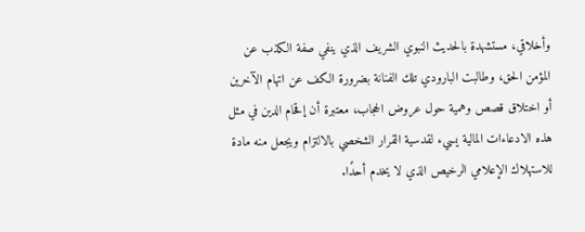وأخلاقي، مستشهدة بالحديث النبوي الشريف الذي ينفي صفة الكذب عن المؤمن الحق، وطالبت البارودي تلك الفنانة بضرورة الكف عن اتهام الآخرين أو اختلاق قصص وهمية حول عروض الحجاب، معتبرة أن إقحام الدين في مثل هذه الادعاءات المالية يسيء لقدسية القرار الشخصي بالالتزام ويجعل منه مادة للاستهلاك الإعلامي الرخيص الذي لا يخدم أحدًا.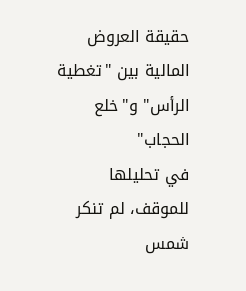حقيقة العروض المالية بين "تغطية الرأس" و"خلع الحجاب"
في تحليلها للموقف، لم تنكر شمس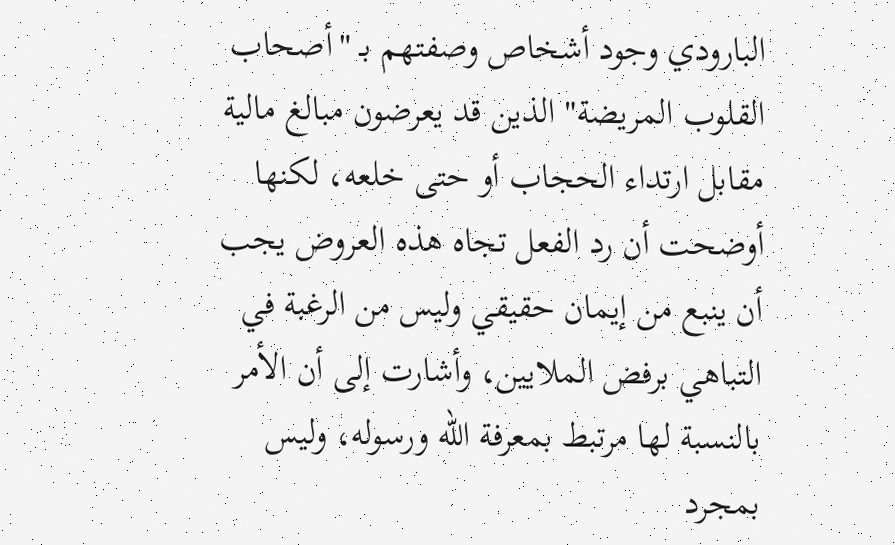البارودي وجود أشخاص وصفتهم بـ "أصحاب القلوب المريضة" الذين قد يعرضون مبالغ مالية مقابل ارتداء الحجاب أو حتى خلعه، لكنها أوضحت أن رد الفعل تجاه هذه العروض يجب أن ينبع من إيمان حقيقي وليس من الرغبة في التباهي برفض الملايين، وأشارت إلى أن الأمر بالنسبة لها مرتبط بمعرفة الله ورسوله، وليس بمجرد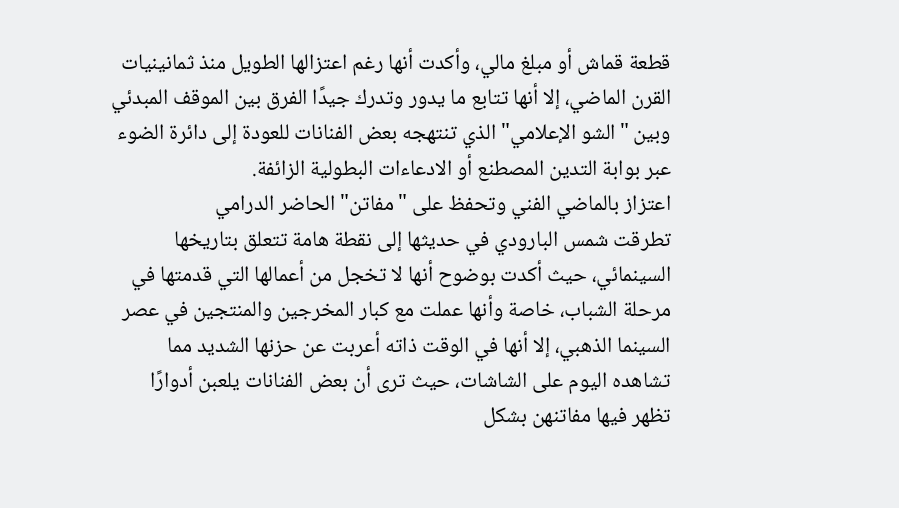قطعة قماش أو مبلغ مالي، وأكدت أنها رغم اعتزالها الطويل منذ ثمانينيات القرن الماضي، إلا أنها تتابع ما يدور وتدرك جيدًا الفرق بين الموقف المبدئي وبين "الشو الإعلامي" الذي تنتهجه بعض الفنانات للعودة إلى دائرة الضوء عبر بوابة التدين المصطنع أو الادعاءات البطولية الزائفة.
اعتزاز بالماضي الفني وتحفظ على "مفاتن" الحاضر الدرامي
تطرقت شمس البارودي في حديثها إلى نقطة هامة تتعلق بتاريخها السينمائي، حيث أكدت بوضوح أنها لا تخجل من أعمالها التي قدمتها في مرحلة الشباب، خاصة وأنها عملت مع كبار المخرجين والمنتجين في عصر السينما الذهبي، إلا أنها في الوقت ذاته أعربت عن حزنها الشديد مما تشاهده اليوم على الشاشات، حيث ترى أن بعض الفنانات يلعبن أدوارًا تظهر فيها مفاتنهن بشكل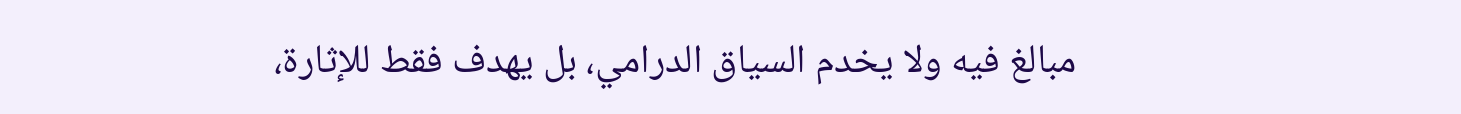مبالغ فيه ولا يخدم السياق الدرامي، بل يهدف فقط للإثارة،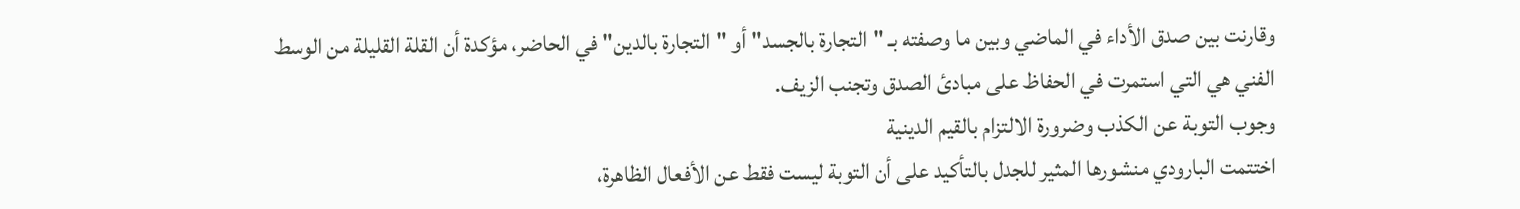وقارنت بين صدق الأداء في الماضي وبين ما وصفته بـ "التجارة بالجسد" أو "التجارة بالدين" في الحاضر، مؤكدة أن القلة القليلة من الوسط الفني هي التي استمرت في الحفاظ على مبادئ الصدق وتجنب الزيف.
وجوب التوبة عن الكذب وضرورة الالتزام بالقيم الدينية
اختتمت البارودي منشورها المثير للجدل بالتأكيد على أن التوبة ليست فقط عن الأفعال الظاهرة،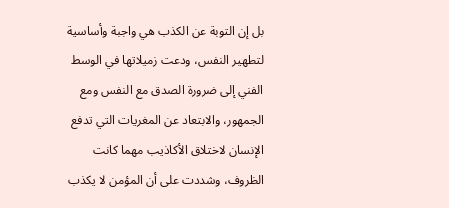بل إن التوبة عن الكذب هي واجبة وأساسية لتطهير النفس، ودعت زميلاتها في الوسط الفني إلى ضرورة الصدق مع النفس ومع الجمهور، والابتعاد عن المغريات التي تدفع الإنسان لاختلاق الأكاذيب مهما كانت الظروف، وشددت على أن المؤمن لا يكذب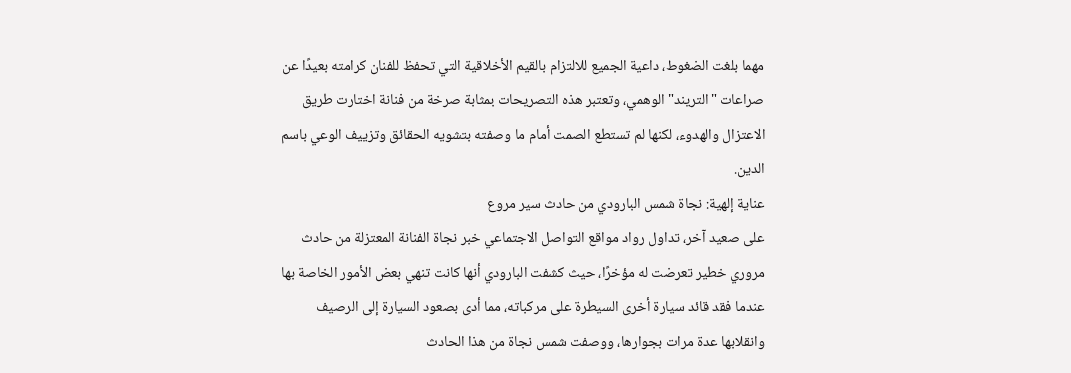مهما بلغت الضغوط، داعية الجميع للالتزام بالقيم الأخلاقية التي تحفظ للفنان كرامته بعيدًا عن صراعات "التريند" الوهمي، وتعتبر هذه التصريحات بمثابة صرخة من فنانة اختارت طريق الاعتزال والهدوء، لكنها لم تستطع الصمت أمام ما وصفته بتشويه الحقائق وتزييف الوعي باسم الدين.
عناية إلهية: نجاة شمس البارودي من حادث سير مروع
على صعيد آخر، تداول رواد مواقع التواصل الاجتماعي خبر نجاة الفنانة المعتزلة من حادث مروري خطير تعرضت له مؤخرًا، حيث كشفت البارودي أنها كانت تنهي بعض الأمور الخاصة بها عندما فقد قائد سيارة أخرى السيطرة على مركباته، مما أدى بصعود السيارة إلى الرصيف وانقلابها عدة مرات بجوارها، ووصفت شمس نجاة من هذا الحادث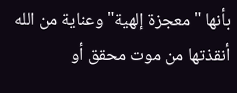بأنها "معجزة إلهية" وعناية من الله أنقذتها من موت محقق أو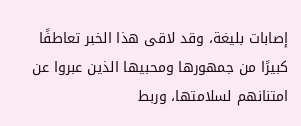إصابات بليغة، وقد لاقى هذا الخبر تعاطفًا كبيرًا من جمهورها ومحبيها الذين عبروا عن امتنانهم لسلامتها، وربط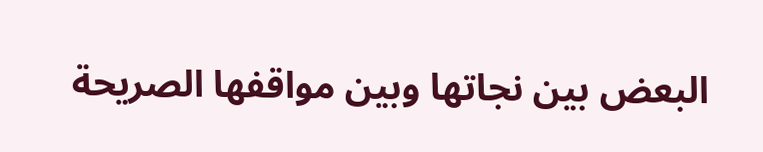البعض بين نجاتها وبين مواقفها الصريحة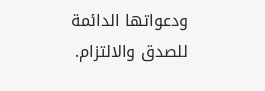ودعواتها الدائمة للصدق والالتزام.